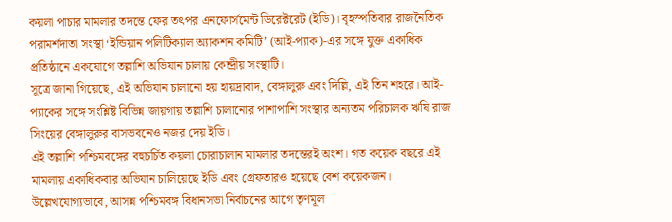কয়লা পাচার মামলার তদন্তে ফের তৎপর এনফোর্সমেন্ট ডিরেক্টরেট (ইডি)। বৃহস্পতিবার রাজনৈতিক পরামর্শদাতা সংস্থা ‘ইন্ডিয়ান পলিটিক্যাল অ্যাকশন কমিটি’ (আই-প্যাক)-এর সঙ্গে যুক্ত একাধিক প্রতিষ্ঠানে একযোগে তল্লাশি অভিযান চালায় কেন্দ্রীয় সংস্থাটি।
সূত্রে জানা গিয়েছে, এই অভিযান চালানো হয় হায়দ্রাবাদ, বেঙ্গালুরু এবং দিল্লি, এই তিন শহরে। আই-প্যাকের সঙ্গে সংশ্লিষ্ট বিভিন্ন জায়গায় তল্লাশি চালানোর পাশাপাশি সংস্থার অন্যতম পরিচালক ঋষি রাজ সিংয়ের বেঙ্গালুরুর বাসভবনেও নজর দেয় ইডি।
এই তল্লাশি পশ্চিমবঙ্গের বহুচর্চিত কয়লা চোরাচালান মামলার তদন্তেরই অংশ। গত কয়েক বছরে এই মামলায় একাধিকবার অভিযান চালিয়েছে ইডি এবং গ্রেফতারও হয়েছে বেশ কয়েকজন।
উল্লেখযোগ্যভাবে, আসন্ন পশ্চিমবঙ্গ বিধানসভা নির্বাচনের আগে তৃণমূল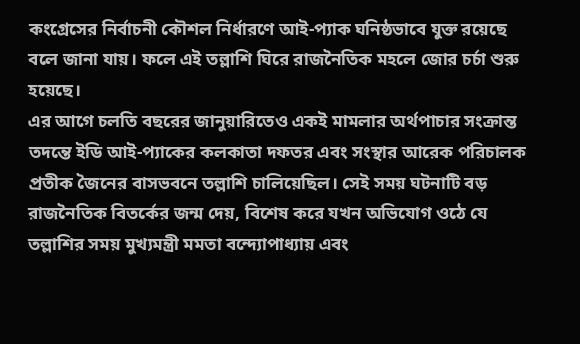কংগ্রেসের নির্বাচনী কৌশল নির্ধারণে আই-প্যাক ঘনিষ্ঠভাবে যুক্ত রয়েছে বলে জানা যায়। ফলে এই তল্লাশি ঘিরে রাজনৈতিক মহলে জোর চর্চা শুরু হয়েছে।
এর আগে চলতি বছরের জানুয়ারিতেও একই মামলার অর্থপাচার সংক্রান্ত তদন্তে ইডি আই-প্যাকের কলকাতা দফতর এবং সংস্থার আরেক পরিচালক প্রতীক জৈনের বাসভবনে তল্লাশি চালিয়েছিল। সেই সময় ঘটনাটি বড় রাজনৈতিক বিতর্কের জন্ম দেয়, বিশেষ করে যখন অভিযোগ ওঠে যে তল্লাশির সময় মুখ্যমন্ত্রী মমতা বন্দ্যোপাধ্যায় এবং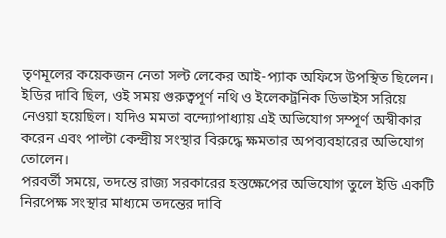তৃণমূলের কয়েকজন নেতা সল্ট লেকের আই-প্যাক অফিসে উপস্থিত ছিলেন।
ইডির দাবি ছিল, ওই সময় গুরুত্বপূর্ণ নথি ও ইলেকট্রনিক ডিভাইস সরিয়ে নেওয়া হয়েছিল। যদিও মমতা বন্দ্যোপাধ্যায় এই অভিযোগ সম্পূর্ণ অস্বীকার করেন এবং পাল্টা কেন্দ্রীয় সংস্থার বিরুদ্ধে ক্ষমতার অপব্যবহারের অভিযোগ তোলেন।
পরবর্তী সময়ে, তদন্তে রাজ্য সরকারের হস্তক্ষেপের অভিযোগ তুলে ইডি একটি নিরপেক্ষ সংস্থার মাধ্যমে তদন্তের দাবি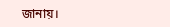জানায়।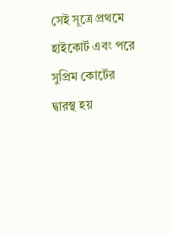সেই সূত্রে প্রথমে হাইকোর্ট এবং পরে সুপ্রিম কোর্টের দ্বারস্থ হয়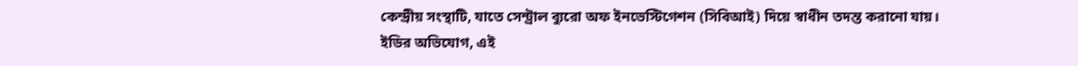কেন্দ্রীয় সংস্থাটি, যাতে সেন্ট্রাল ব্যুরো অফ ইনভেস্টিগেশন (সিবিআই) দিয়ে স্বাধীন তদন্ত করানো যায়।
ইডির অভিযোগ, এই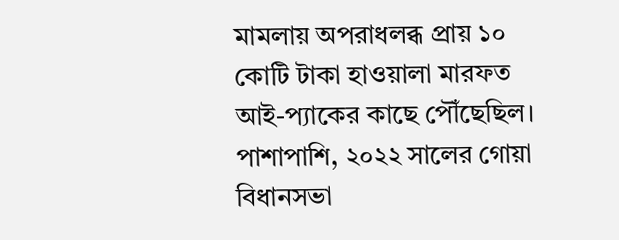মামলায় অপরাধলব্ধ প্রায় ১০ কোটি টাকা হাওয়ালা মারফত আই-প্যাকের কাছে পৌঁছেছিল। পাশাপাশি, ২০২২ সালের গোয়া বিধানসভা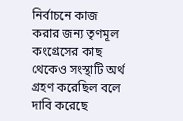নির্বাচনে কাজ করার জন্য তৃণমূল কংগ্রেসের কাছ থেকেও সংস্থাটি অর্থ গ্রহণ করেছিল বলে দাবি করেছে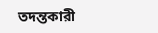তদন্তকারী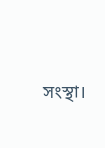সংস্থা।